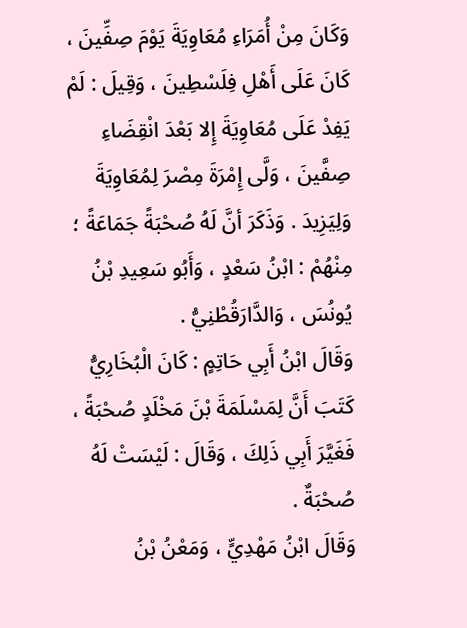وَكَانَ مِنْ أُمَرَاءِ مُعَاوِيَةَ يَوْمَ صِفِّينَ ، كَانَ عَلَى أَهْلِ فِلَسْطِينَ ، وَقِيلَ : لَمْ يَفِدْ عَلَى مُعَاوِيَةَ إِلا بَعْدَ انْقِضَاءِ صِفَّينَ ، وَلَّى إِمْرَةَ مِصْرَ لِمُعَاوِيَةَ وَلِيَزِيدَ . وَذَكَرَ أنَّ لَهُ صُحْبَةً جَمَاعَةً ؛ مِنْهُمْ : ابْنُ سَعْدٍ ، وَأَبُو سَعِيدِ بْنُ يُونُسَ ، وَالدَّارَقُطْنِيُّ .
وَقَالَ ابْنُ أَبِي حَاتِمٍ : كَانَ الْبُخَارِيُّ كَتَبَ أَنَّ لِمَسْلَمَةَ بْنَ مَخْلَدٍ صُحْبَةً ، فَغَيَّرَ أَبِي ذَلِكَ ، وَقَالَ : لَيْسَتْ لَهُ صُحْبَةٌ .
وَقَالَ ابْنُ مَهْدِيٍّ ، وَمَعْنُ بْنُ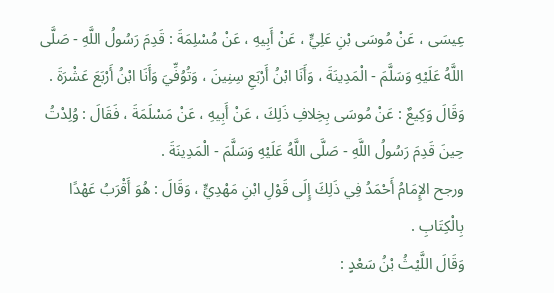عِيسَى ، عَنْ مُوسَى بْنِ عَلِيٍّ ، عَنْ أَبِيهِ ، عَنْ مُسْلِمَةَ : قَدِمَ رَسُولُ اللَّهِ - صَلَّى اللَّهُ عَلَيْهِ وَسَلَّمَ - الْمَدِينَةَ ، وَأَنَا ابْنُ أَرْبَعِ سِنِينَ ، وَتُوُفِّيَ وَأَنَا ابْنُ أَرْبَعَ عَشْرَةَ .
وَقَالَ وَكِيعٌ : عَنْ مُوسَى بِخِلافِ ذَلِكَ ، عَنْ أَبِيهِ ، عَنْ مَسْلَمَةَ ، فَقَالَ : وُلِدْتُ حِينَ قَدِمَ رَسُولُ اللَّهِ - صَلَّى اللَّهُ عَلَيْهِ وَسَلَّمَ - الْمَدِينَةَ .
ورجح الإِمَامُ أَحْمَدُ فِي ذَلِكَ إِلَى قَوْلِ ابْنِ مَهْدِيٍّ ، وَقَالَ : هُوَ أَقْرَبُ عَهْدًا بِالْكِتَابِ .
وَقَالَ اللَّيْثُ بْنُ سَعْدٍ :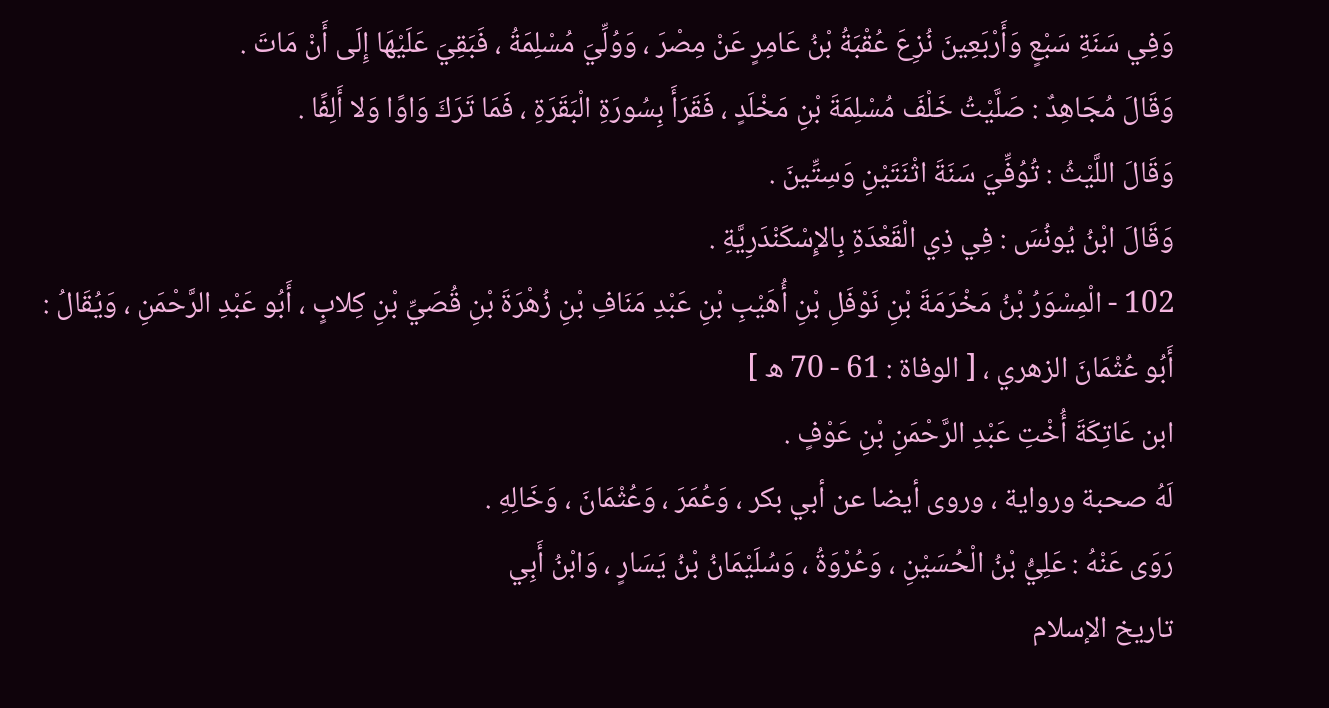وَفِي سَنَةِ سَبْعٍ وَأَرْبَعِينَ نُزِعَ عُقْبَةُ بْنُ عَامِرٍ عَنْ مِصْرَ ، وَوُلِّيَ مُسْلِمَةُ ، فَبَقِيَ عَلَيْهَا إِلَى أَنْ مَاتَ .
وَقَالَ مُجَاهِدٌ : صَلَّيْتُ خَلْفَ مُسْلِمَةَ بْنِ مَخْلَدٍ ، فَقَرَأَ بِسُورَةِ الْبَقَرَةِ ، فَمَا تَرَكَ وَاوًا وَلا أَلِفًا .
وَقَالَ اللَّيْثُ : تُوُفِّيَ سَنَةَ اثْنَتَيْنِ وَسِتِّينَ .
وَقَالَ ابْنُ يُونُسَ : فِي ذِي الْقَعْدَةِ بِالإِسْكَنْدَرِيَّةِ .
102 - الْمِسْوَرُ بْنُ مَخْرَمَةَ بْنِ نَوْفَلِ بْنِ أُهَيْبِ بْنِ عَبْدِ مَنَافِ بْنِ زُهْرَةَ بْنِ قُصَيِّ بْنِ كِلابٍ ، أَبُو عَبْدِ الرَّحْمَنِ ، وَيُقَالُ : أَبُو عُثْمَانَ الزهري ، [ الوفاة : 61 - 70 ه ]
ابن عَاتِكَةَ أُخْتِ عَبْدِ الرَّحْمَنِ بْنِ عَوْفٍ .
لَهُ صحبة ورواية ، وروى أيضا عن أبي بكر ، وَعُمَرَ ، وَعُثْمَانَ ، وَخَالِهِ .
رَوَى عَنْهُ : عَلِيُّ بْنُ الْحُسَيْنِ ، وَعُرْوَةُ ، وَسُلَيْمَانُ بْنُ يَسَارٍ ، وَابْنُ أَبِي
تاريخ الإسلام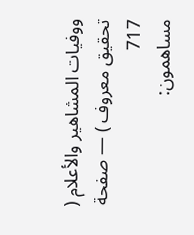ووفيات المشاهير والأعلام ( تحقيق معروف ) — صفحة 717
مساهمون: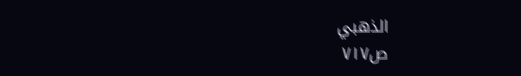الذهبي
ص٧١٧